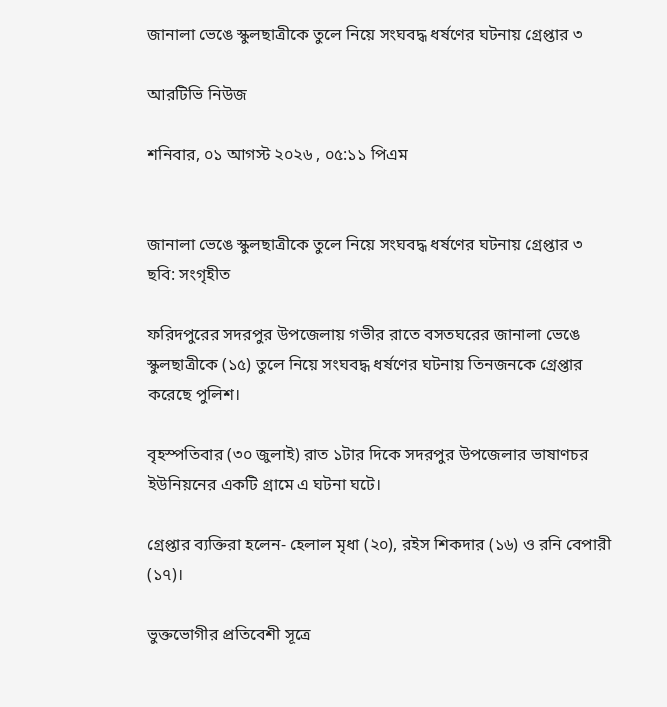জানালা ভেঙে স্কুলছাত্রীকে তুলে নিয়ে সংঘবদ্ধ ধর্ষণের ঘটনায় গ্রেপ্তার ৩

আরটিভি নিউজ

শনিবার, ০১ আগস্ট ২০২৬ , ০৫:১১ পিএম


জানালা ভেঙে স্কুলছাত্রীকে তুলে নিয়ে সংঘবদ্ধ ধর্ষণের ঘটনায় গ্রেপ্তার ৩
ছবি: সংগৃহীত

ফরিদপুরের সদরপুর উপজেলায় গভীর রাতে বসতঘরের জানালা ভেঙে স্কুলছাত্রীকে (১৫) তুলে নিয়ে সংঘবদ্ধ ধর্ষণের ঘটনায় তিনজনকে গ্রেপ্তার করেছে পুলিশ।

বৃহস্পতিবার (৩০ জুলাই) রাত ১টার দিকে সদরপুর উপজেলার ভাষাণচর ইউনিয়নের একটি গ্রামে এ ঘটনা ঘটে।

গ্রেপ্তার ব্যক্তিরা হলেন- হেলাল মৃধা (২০), রইস শিকদার (১৬) ও রনি বেপারী (১৭)।

ভুক্তভোগীর প্রতিবেশী সূত্রে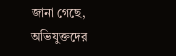জানা গেছে, অভিযুক্তদের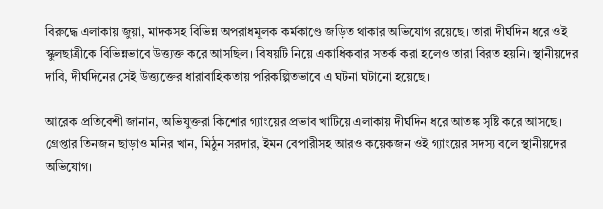বিরুদ্ধে এলাকায় জুয়া, মাদকসহ বিভিন্ন অপরাধমূলক কর্মকাণ্ডে জড়িত থাকার অভিযোগ রয়েছে। তারা দীর্ঘদিন ধরে ওই স্কুলছাত্রীকে বিভিন্নভাবে উত্ত্যক্ত করে আসছিল। বিষয়টি নিয়ে একাধিকবার সতর্ক করা হলেও তারা বিরত হয়নি। স্থানীয়দের দাবি, দীর্ঘদিনের সেই উত্ত্যক্তের ধারাবাহিকতায় পরিকল্পিতভাবে এ ঘটনা ঘটানো হয়েছে।

আরেক প্রতিবেশী জানান, অভিযুক্তরা কিশোর গ্যাংয়ের প্রভাব খাটিয়ে এলাকায় দীর্ঘদিন ধরে আতঙ্ক সৃষ্টি করে আসছে। গ্রেপ্তার তিনজন ছাড়াও মনির খান, মিঠুন সরদার, ইমন বেপারীসহ আরও কয়েকজন ওই গ্যাংয়ের সদস্য বলে স্থানীয়দের অভিযোগ।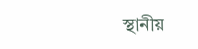স্থানীয়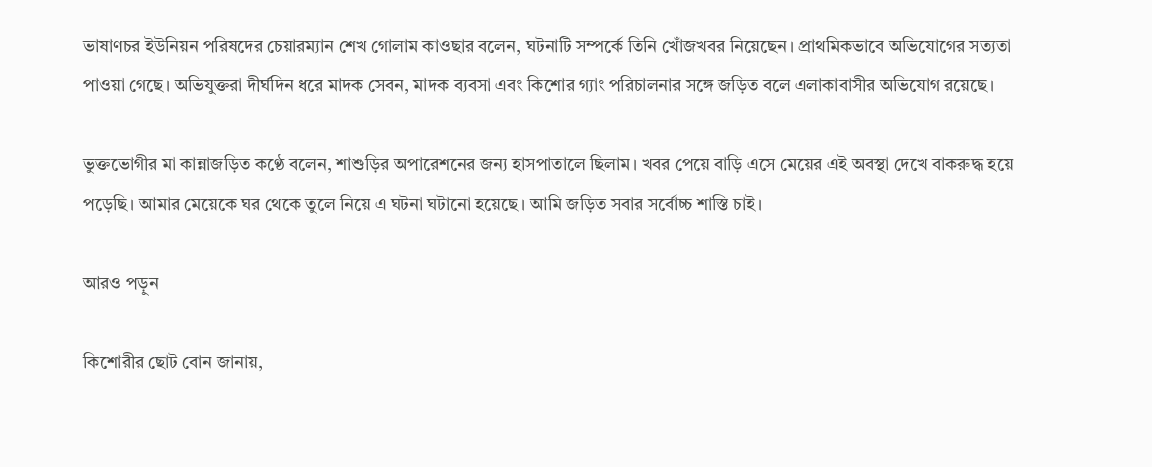ভাষাণচর ইউনিয়ন পরিষদের চেয়ারম্যান শেখ গোলাম কাওছার বলেন, ঘটনাটি সম্পর্কে তিনি খোঁজখবর নিয়েছেন। প্রাথমিকভাবে অভিযোগের সত্যতা পাওয়া গেছে। অভিযুক্তরা দীর্ঘদিন ধরে মাদক সেবন, মাদক ব্যবসা এবং কিশোর গ্যাং পরিচালনার সঙ্গে জড়িত বলে এলাকাবাসীর অভিযোগ রয়েছে।

ভুক্তভোগীর মা কান্নাজড়িত কণ্ঠে বলেন, শাশুড়ির অপারেশনের জন্য হাসপাতালে ছিলাম। খবর পেয়ে বাড়ি এসে মেয়ের এই অবস্থা দেখে বাকরুদ্ধ হয়ে পড়েছি। আমার মেয়েকে ঘর থেকে তুলে নিয়ে এ ঘটনা ঘটানো হয়েছে। আমি জড়িত সবার সর্বোচ্চ শাস্তি চাই।

আরও পড়ুন

কিশোরীর ছোট বোন জানায়,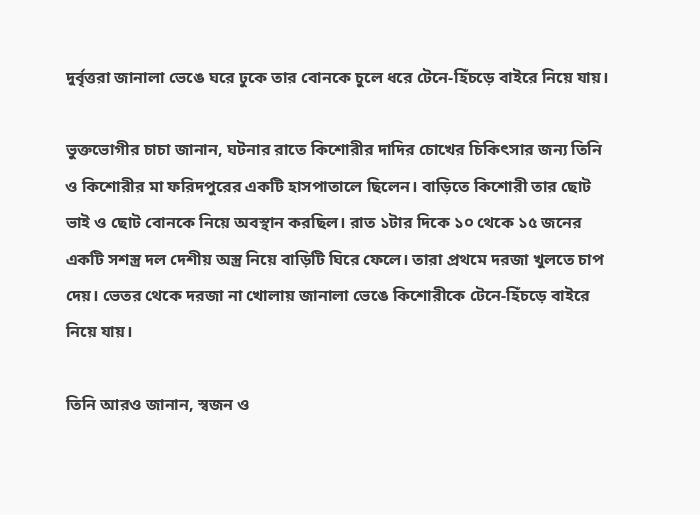দুর্বৃত্তরা জানালা ভেঙে ঘরে ঢুকে তার বোনকে চুলে ধরে টেনে-হিঁচড়ে বাইরে নিয়ে যায়।

ভুক্তভোগীর চাচা জানান, ঘটনার রাতে কিশোরীর দাদির চোখের চিকিৎসার জন্য তিনি ও কিশোরীর মা ফরিদপুরের একটি হাসপাতালে ছিলেন। বাড়িতে কিশোরী তার ছোট ভাই ও ছোট বোনকে নিয়ে অবস্থান করছিল। রাত ১টার দিকে ১০ থেকে ১৫ জনের একটি সশস্ত্র দল দেশীয় অস্ত্র নিয়ে বাড়িটি ঘিরে ফেলে। তারা প্রথমে দরজা খুলতে চাপ দেয়। ভেতর থেকে দরজা না খোলায় জানালা ভেঙে কিশোরীকে টেনে-হিঁচড়ে বাইরে নিয়ে যায়।

তিনি আরও জানান, স্বজন ও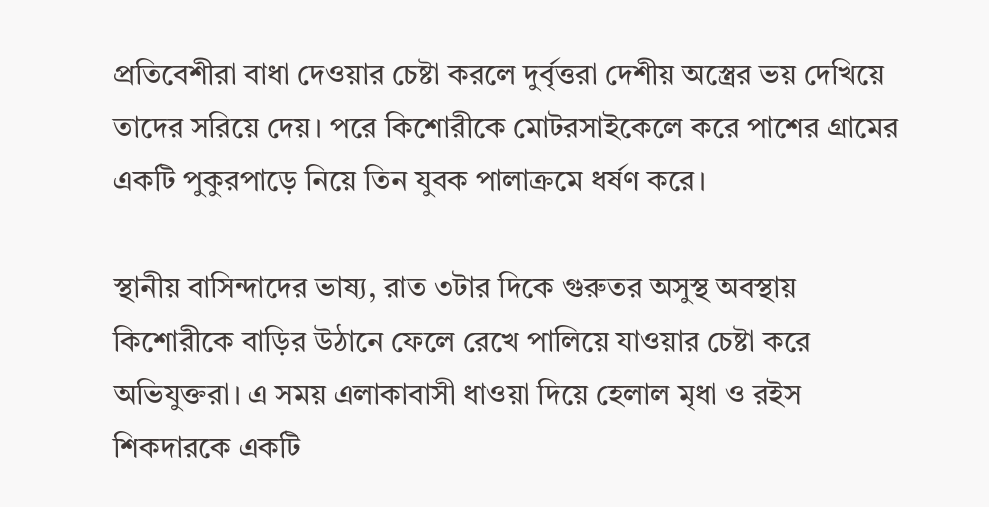প্রতিবেশীরা বাধা দেওয়ার চেষ্টা করলে দুর্বৃত্তরা দেশীয় অস্ত্রের ভয় দেখিয়ে তাদের সরিয়ে দেয়। পরে কিশোরীকে মোটরসাইকেলে করে পাশের গ্রামের একটি পুকুরপাড়ে নিয়ে তিন যুবক পালাক্রমে ধর্ষণ করে।

স্থানীয় বাসিন্দাদের ভাষ্য, রাত ৩টার দিকে গুরুতর অসুস্থ অবস্থায় কিশোরীকে বাড়ির উঠানে ফেলে রেখে পালিয়ে যাওয়ার চেষ্টা করে অভিযুক্তরা। এ সময় এলাকাবাসী ধাওয়া দিয়ে হেলাল মৃধা ও রইস শিকদারকে একটি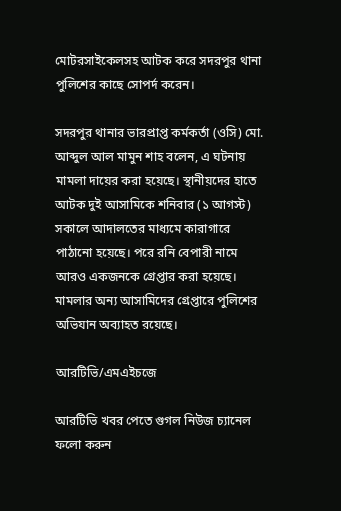মোটরসাইকেলসহ আটক করে সদরপুর থানা পুলিশের কাছে সোপর্দ করেন।

সদরপুর থানার ভারপ্রাপ্ত কর্মকর্তা (ওসি) মো. আব্দুল আল মামুন শাহ বলেন, এ ঘটনায় মামলা দায়ের করা হয়েছে। স্থানীয়দের হাতে আটক দুই আসামিকে শনিবার (১ আগস্ট) সকালে আদালতের মাধ্যমে কারাগারে পাঠানো হয়েছে। পরে রনি বেপারী নামে আরও একজনকে গ্রেপ্তার করা হয়েছে। মামলার অন্য আসামিদের গ্রেপ্তারে পুলিশের অভিযান অব্যাহত রয়েছে।

আরটিভি/এমএইচজে

আরটিভি খবর পেতে গুগল নিউজ চ্যানেল ফলো করুন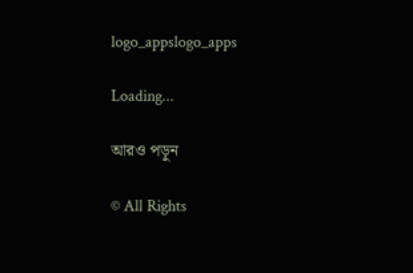logo_appslogo_apps

Loading...

আরও পড়ুন

© All Rights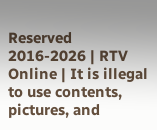Reserved 2016-2026 | RTV Online | It is illegal to use contents, pictures, and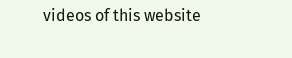videos of this website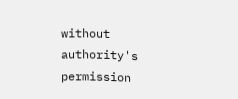without authority's permission